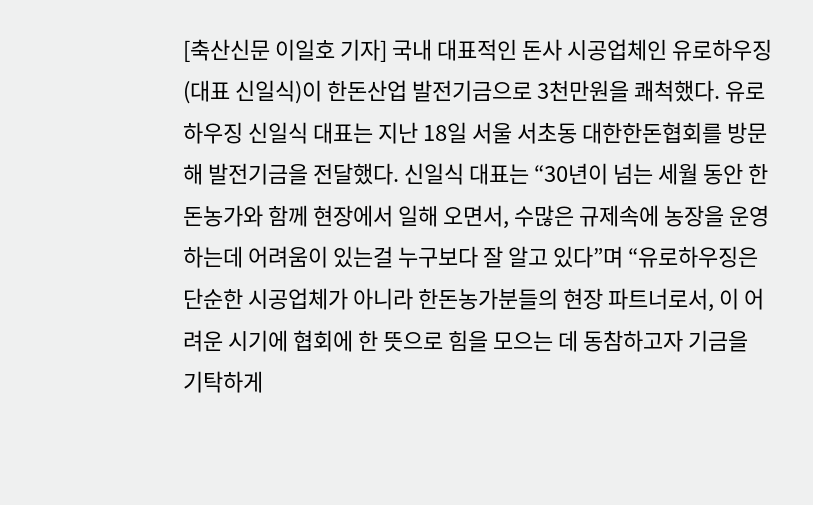[축산신문 이일호 기자] 국내 대표적인 돈사 시공업체인 유로하우징(대표 신일식)이 한돈산업 발전기금으로 3천만원을 쾌척했다. 유로하우징 신일식 대표는 지난 18일 서울 서초동 대한한돈협회를 방문해 발전기금을 전달했다. 신일식 대표는 “30년이 넘는 세월 동안 한돈농가와 함께 현장에서 일해 오면서, 수많은 규제속에 농장을 운영하는데 어려움이 있는걸 누구보다 잘 알고 있다”며 “유로하우징은 단순한 시공업체가 아니라 한돈농가분들의 현장 파트너로서, 이 어려운 시기에 협회에 한 뜻으로 힘을 모으는 데 동참하고자 기금을 기탁하게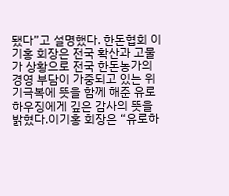됐다”고 설명했다. 한돈협회 이기홍 회장은 전국 확산과 고물가 상황으로 전국 한돈농가의 경영 부담이 가중되고 있는 위기극복에 뜻을 함께 해준 유로하우징에게 깊은 감사의 뜻을 밝혔다.이기홍 회장은 “유로하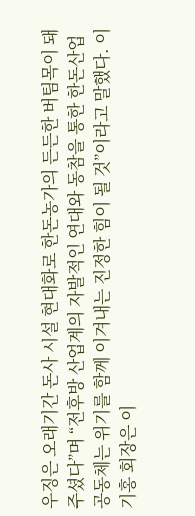우징은 오래기간 돈사 시설 현대화로 한돈농가의 든든한 버팀목이 돼주셨다”며 “전후방 산업계의 자발적인 연대와 동참을 통한 한돈산업 공동체는 위기를 함께 이겨내는 진정한 힘이 될 것”이라고 말했다. 이기홍 회장은 이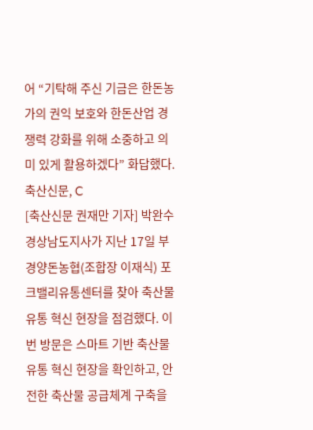어 “기탁해 주신 기금은 한돈농가의 권익 보호와 한돈산업 경쟁력 강화를 위해 소중하고 의미 있게 활용하겠다” 화답했다. 축산신문, C
[축산신문 권재만 기자] 박완수 경상남도지사가 지난 17일 부경양돈농협(조합장 이재식) 포크밸리유통센터를 찾아 축산물 유통 혁신 현장을 점검했다. 이번 방문은 스마트 기반 축산물 유통 혁신 현장을 확인하고, 안전한 축산물 공급체계 구축을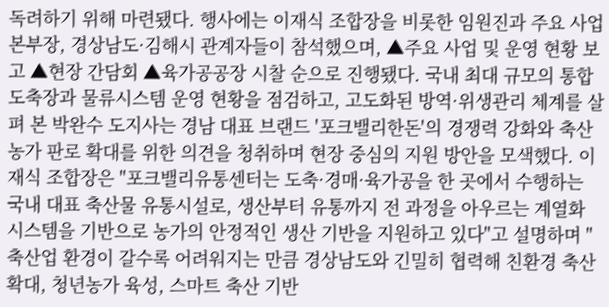독려하기 위해 마련됐다. 행사에는 이재식 조합장을 비롯한 임원진과 주요 사업본부장, 경상남도·김해시 관계자들이 참석했으며, ▲주요 사업 및 운영 현황 보고 ▲현장 간담회 ▲육가공공장 시찰 순으로 진행됐다. 국내 최대 규모의 통합 도축장과 물류시스템 운영 현황을 점검하고, 고도화된 방역·위생관리 체계를 살펴 본 박완수 도지사는 경남 대표 브랜드 '포크밸리한돈'의 경쟁력 강화와 축산농가 판로 확대를 위한 의견을 청취하며 현장 중심의 지원 방안을 모색했다. 이재식 조합장은 "포크밸리유통센터는 도축·경매·육가공을 한 곳에서 수행하는 국내 대표 축산물 유통시설로, 생산부터 유통까지 전 과정을 아우르는 계열화 시스템을 기반으로 농가의 안정적인 생산 기반을 지원하고 있다"고 설명하며 "축산업 환경이 갈수록 어려워지는 만큼 경상남도와 긴밀히 협력해 친환경 축산 확대, 청년농가 육성, 스마트 축산 기반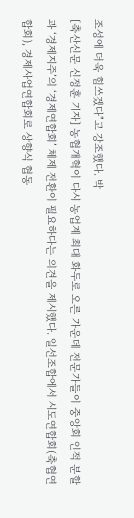조성에 더욱 힘쓰겠다"고 강조했다. 박
[축산신문 신정훈 기자] 농협개혁이 다시 농업계 최대 화두로 오른 가운데 전문가들이 중앙회 인적 분할과 ‘경제지주’의 ‘경제연합회’ 체제 전환이 필요하다는 의견을 제시했다. 일선조합에서 시도연합회(축협연합회), 경제사업연합회로 상향식 협동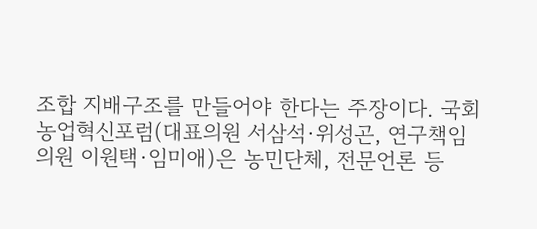조합 지배구조를 만들어야 한다는 주장이다. 국회 농업혁신포럼(대표의원 서삼석·위성곤, 연구책임의원 이원택·임미애)은 농민단체, 전문언론 등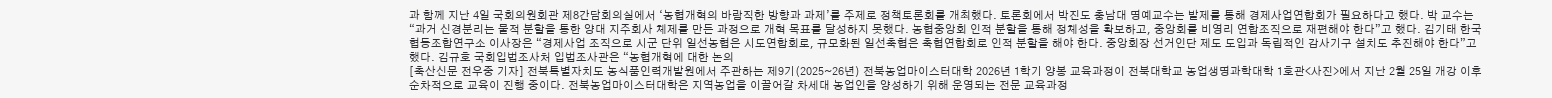과 함께 지난 4일 국회의원회관 제8간담회의실에서 ‘농협개혁의 바람직한 방향과 과제’를 주제로 정책토론회를 개최했다. 토론회에서 박진도 충남대 명예교수는 발제를 통해 경제사업연합회가 필요하다고 했다. 박 교수는 “과거 신경분리는 물적 분할을 통한 양대 지주회사 체제를 만든 과정으로 개혁 목표를 달성하지 못했다. 농협중앙회 인적 분할을 통해 정체성을 확보하고, 중앙회를 비영리 연합조직으로 재편해야 한다”고 했다. 김기태 한국협동조합연구소 이사장은 “경제사업 조직으로 시군 단위 일선농협은 시도연합회로, 규모화된 일선축협은 축협연합회로 인적 분할을 해야 한다. 중앙회장 선거인단 제도 도입과 독립적인 감사기구 설치도 추진해야 한다”고 했다. 김규호 국회입법조사처 입법조사관은 “농협개혁에 대한 논의
[축산신문 전우중 기자] 전북특별자치도 농식품인력개발원에서 주관하는 제9기(2025~26년) 전북농업마이스터대학 2026년 1학기 양봉 교육과정이 전북대학교 농업생명과학대학 1호관<사진>에서 지난 2월 25일 개강 이후 순차적으로 교육이 진행 중이다. 전북농업마이스터대학은 지역농업을 이끌어갈 차세대 농업인을 양성하기 위해 운영되는 전문 교육과정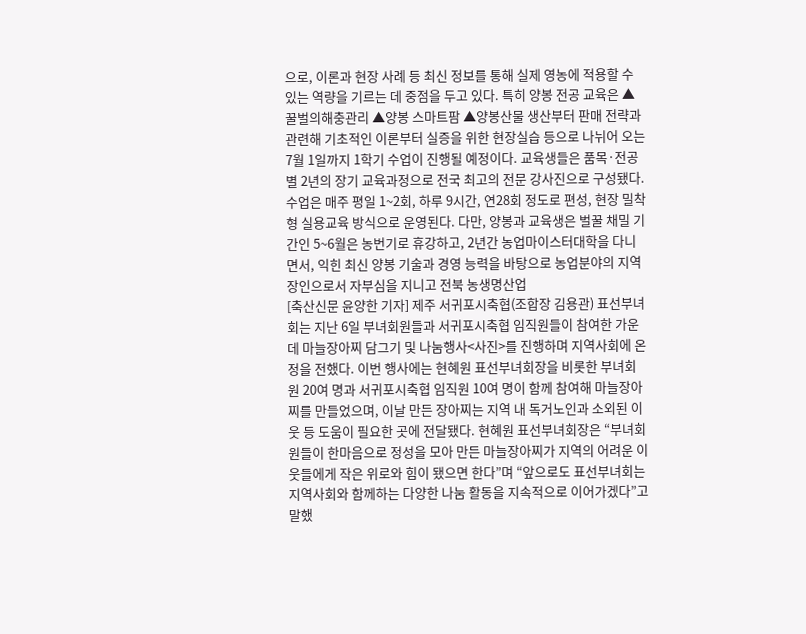으로, 이론과 현장 사례 등 최신 정보를 통해 실제 영농에 적용할 수 있는 역량을 기르는 데 중점을 두고 있다. 특히 양봉 전공 교육은 ▲꿀벌의해충관리 ▲양봉 스마트팜 ▲양봉산물 생산부터 판매 전략과 관련해 기초적인 이론부터 실증을 위한 현장실습 등으로 나뉘어 오는 7월 1일까지 1학기 수업이 진행될 예정이다. 교육생들은 품목·전공별 2년의 장기 교육과정으로 전국 최고의 전문 강사진으로 구성됐다. 수업은 매주 평일 1~2회, 하루 9시간, 연28회 정도로 편성, 현장 밀착형 실용교육 방식으로 운영된다. 다만, 양봉과 교육생은 벌꿀 채밀 기간인 5~6월은 농번기로 휴강하고, 2년간 농업마이스터대학을 다니면서, 익힌 최신 양봉 기술과 경영 능력을 바탕으로 농업분야의 지역 장인으로서 자부심을 지니고 전북 농생명산업
[축산신문 윤양한 기자] 제주 서귀포시축협(조합장 김용관) 표선부녀회는 지난 6일 부녀회원들과 서귀포시축협 임직원들이 참여한 가운데 마늘장아찌 담그기 및 나눔행사<사진>를 진행하며 지역사회에 온정을 전했다. 이번 행사에는 현혜원 표선부녀회장을 비롯한 부녀회원 20여 명과 서귀포시축협 임직원 10여 명이 함께 참여해 마늘장아찌를 만들었으며, 이날 만든 장아찌는 지역 내 독거노인과 소외된 이웃 등 도움이 필요한 곳에 전달됐다. 현혜원 표선부녀회장은 “부녀회원들이 한마음으로 정성을 모아 만든 마늘장아찌가 지역의 어려운 이웃들에게 작은 위로와 힘이 됐으면 한다”며 “앞으로도 표선부녀회는 지역사회와 함께하는 다양한 나눔 활동을 지속적으로 이어가겠다”고 말했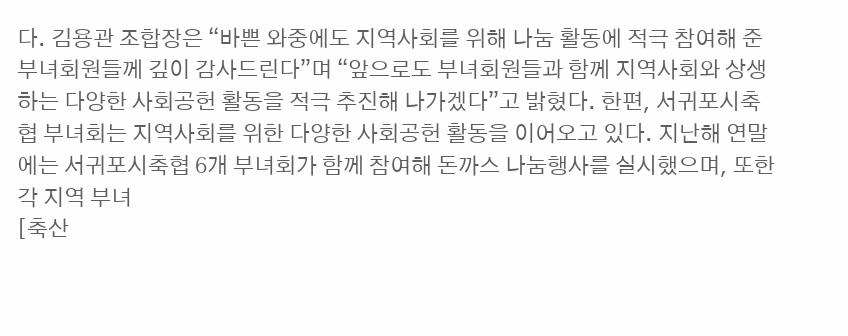다. 김용관 조합장은 “바쁜 와중에도 지역사회를 위해 나눔 활동에 적극 참여해 준 부녀회원들께 깊이 감사드린다”며 “앞으로도 부녀회원들과 함께 지역사회와 상생하는 다양한 사회공헌 활동을 적극 추진해 나가겠다”고 밝혔다. 한편, 서귀포시축협 부녀회는 지역사회를 위한 다양한 사회공헌 활동을 이어오고 있다. 지난해 연말에는 서귀포시축협 6개 부녀회가 함께 참여해 돈까스 나눔행사를 실시했으며, 또한 각 지역 부녀
[축산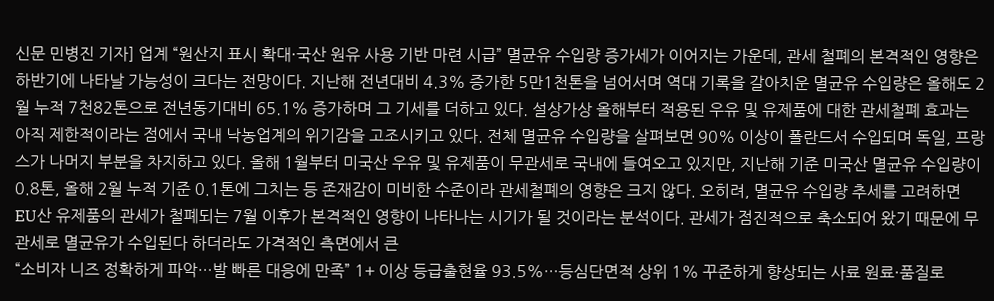신문 민병진 기자] 업계 “원산지 표시 확대·국산 원유 사용 기반 마련 시급” 멸균유 수입량 증가세가 이어지는 가운데, 관세 철폐의 본격적인 영향은 하반기에 나타날 가능성이 크다는 전망이다. 지난해 전년대비 4.3% 증가한 5만1천톤을 넘어서며 역대 기록을 갈아치운 멸균유 수입량은 올해도 2월 누적 7천82톤으로 전년동기대비 65.1% 증가하며 그 기세를 더하고 있다. 설상가상 올해부터 적용된 우유 및 유제품에 대한 관세철폐 효과는 아직 제한적이라는 점에서 국내 낙농업계의 위기감을 고조시키고 있다. 전체 멸균유 수입량을 살펴보면 90% 이상이 폴란드서 수입되며 독일, 프랑스가 나머지 부분을 차지하고 있다. 올해 1월부터 미국산 우유 및 유제품이 무관세로 국내에 들여오고 있지만, 지난해 기준 미국산 멸균유 수입량이 0.8톤, 올해 2월 누적 기준 0.1톤에 그치는 등 존재감이 미비한 수준이라 관세철폐의 영향은 크지 않다. 오히려, 멸균유 수입량 추세를 고려하면 EU산 유제품의 관세가 철폐되는 7월 이후가 본격적인 영향이 나타나는 시기가 될 것이라는 분석이다. 관세가 점진적으로 축소되어 왔기 때문에 무관세로 멸균유가 수입된다 하더라도 가격적인 측면에서 큰
“소비자 니즈 정확하게 파악…발 빠른 대응에 만족” 1+ 이상 등급출현율 93.5%…등심단면적 상위 1% 꾸준하게 향상되는 사료 원료·품질로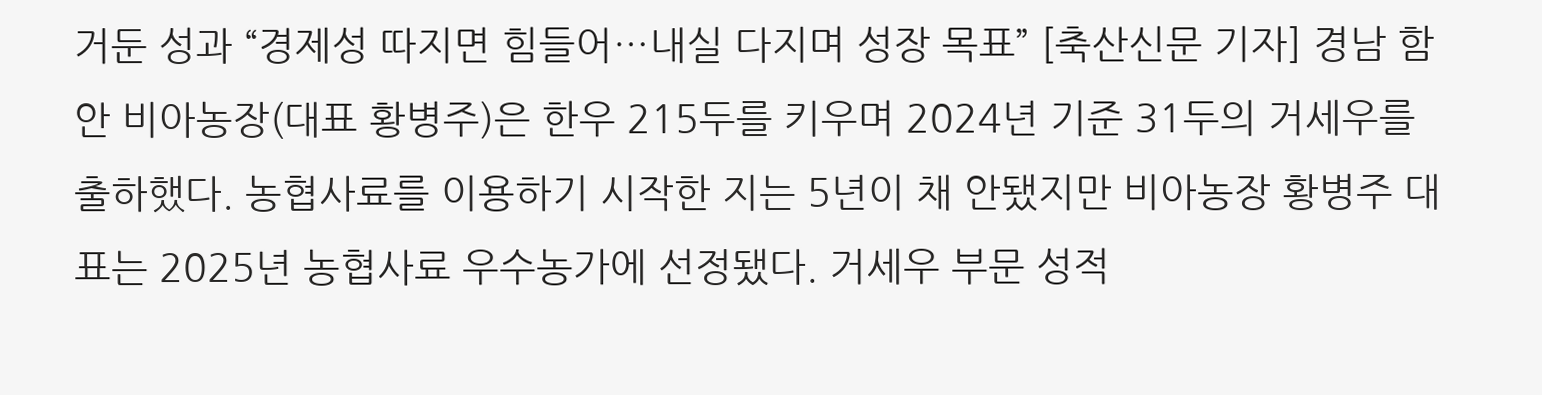거둔 성과 “경제성 따지면 힘들어…내실 다지며 성장 목표” [축산신문 기자] 경남 함안 비아농장(대표 황병주)은 한우 215두를 키우며 2024년 기준 31두의 거세우를 출하했다. 농협사료를 이용하기 시작한 지는 5년이 채 안됐지만 비아농장 황병주 대표는 2025년 농협사료 우수농가에 선정됐다. 거세우 부문 성적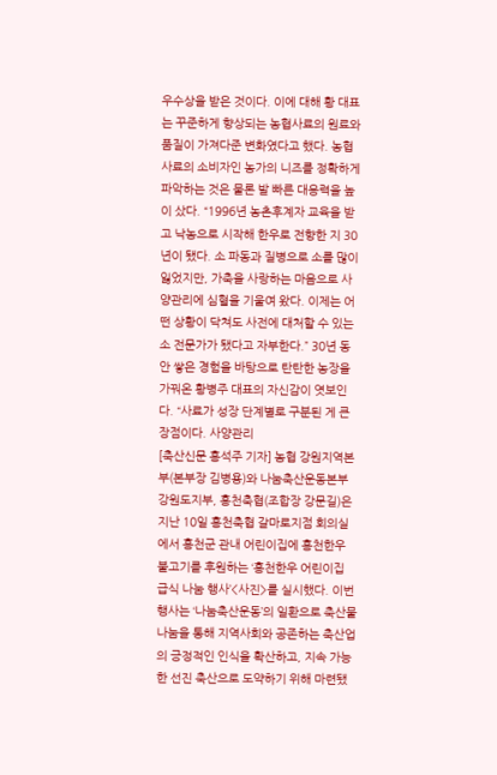우수상을 받은 것이다. 이에 대해 황 대표는 꾸준하게 향상되는 농협사료의 원료와 품질이 가져다준 변화였다고 했다. 농협사료의 소비자인 농가의 니즈를 정확하게 파악하는 것은 물론 발 빠른 대응력을 높이 샀다. “1996년 농촌후계자 교육을 받고 낙농으로 시작해 한우로 전향한 지 30년이 됐다. 소 파동과 질병으로 소를 많이 잃었지만, 가축을 사랑하는 마음으로 사양관리에 심혈을 기울여 왔다. 이제는 어떤 상황이 닥쳐도 사전에 대처할 수 있는 소 전문가가 됐다고 자부한다.” 30년 동안 쌓은 경험을 바탕으로 탄탄한 농장을 가꿔온 황병주 대표의 자신감이 엿보인다. “사료가 성장 단계별로 구분된 게 큰 장점이다. 사양관리
[축산신문 홍석주 기자] 농협 강원지역본부(본부장 김병용)와 나눔축산운동본부 강원도지부, 홍천축협(조합장 강문길)은 지난 10일 홍천축협 갈마로지점 회의실에서 홍천군 관내 어린이집에 홍천한우 불고기를 후원하는 ‘홍천한우 어린이집 급식 나눔 행사’<사진>를 실시했다. 이번 행사는 ‘나눔축산운동’의 일환으로 축산물 나눔을 통해 지역사회와 공존하는 축산업의 긍정적인 인식을 확산하고, 지속 가능한 선진 축산으로 도약하기 위해 마련됐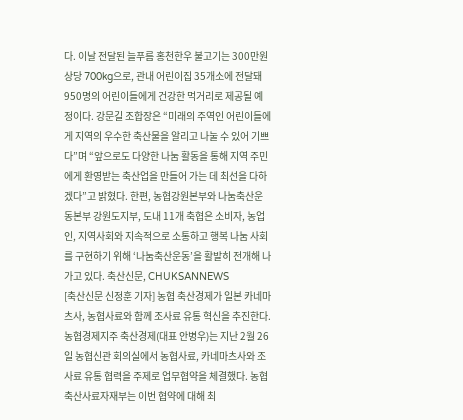다. 이날 전달된 늘푸름 홍천한우 불고기는 300만원 상당 700kg으로, 관내 어린이집 35개소에 전달돼 950명의 어린이들에게 건강한 먹거리로 제공될 예정이다. 강문길 조합장은 “미래의 주역인 어린이들에게 지역의 우수한 축산물을 알리고 나눌 수 있어 기쁘다”며 “앞으로도 다양한 나눔 활동을 통해 지역 주민에게 환영받는 축산업을 만들어 가는 데 최선을 다하겠다”고 밝혔다. 한편, 농협강원본부와 나눔축산운동본부 강원도지부, 도내 11개 축협은 소비자, 농업인, 지역사회와 지속적으로 소통하고 행복 나눔 사회를 구현하기 위해 ‘나눔축산운동’을 활발히 전개해 나가고 있다. 축산신문, CHUKSANNEWS
[축산신문 신정훈 기자] 농협 축산경제가 일본 카네마츠사, 농협사료와 함께 조사료 유통 혁신을 추진한다. 농협경제지주 축산경제(대표 안병우)는 지난 2월 26일 농협신관 회의실에서 농협사료, 카네마츠사와 조사료 유통 협력을 주제로 업무협약을 체결했다. 농협축산사료자재부는 이번 협약에 대해 최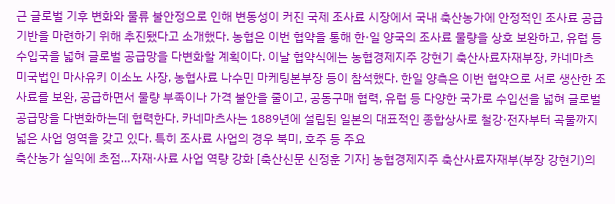근 글로벌 기후 변화와 물류 불안정으로 인해 변동성이 커진 국제 조사료 시장에서 국내 축산농가에 안정적인 조사료 공급 기반을 마련하기 위해 추진됐다고 소개했다. 농협은 이번 협약을 통해 한·일 양국의 조사료 물량을 상호 보완하고, 유럽 등 수입국을 넓혀 글로벌 공급망을 다변화할 계획이다. 이날 협약식에는 농협경제지주 강현기 축산사료자재부장, 카네마츠 미국법인 마사유키 이소노 사장, 농협사료 나수민 마케팅본부장 등이 참석했다. 한일 양측은 이번 협약으로 서로 생산한 조사료를 보완, 공급하면서 물량 부족이나 가격 불안을 줄이고, 공동구매 협력, 유럽 등 다양한 국가로 수입선을 넓혀 글로벌 공급망을 다변화하는데 협력한다. 카네마츠사는 1889년에 설립된 일본의 대표적인 종합상사로 철강·전자부터 곡물까지 넓은 사업 영역을 갖고 있다. 특히 조사료 사업의 경우 북미, 호주 등 주요
축산농가 실익에 초점…자재·사료 사업 역량 강화 [축산신문 신정훈 기자] 농협경제지주 축산사료자재부(부장 강현기)의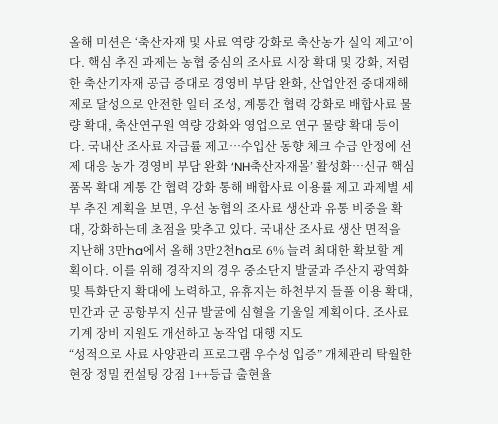올해 미션은 ‘축산자재 및 사료 역량 강화로 축산농가 실익 제고’이다. 핵심 추진 과제는 농협 중심의 조사료 시장 확대 및 강화, 저렴한 축산기자재 공급 증대로 경영비 부담 완화, 산업안전 중대재해 제로 달성으로 안전한 일터 조성, 계통간 협력 강화로 배합사료 물량 확대, 축산연구원 역량 강화와 영업으로 연구 물량 확대 등이다. 국내산 조사료 자급률 제고…수입산 동향 체크 수급 안정에 선제 대응 농가 경영비 부담 완화 ‘NH축산자재몰’ 활성화…신규 핵심 품목 확대 계통 간 협력 강화 통해 배합사료 이용률 제고 과제별 세부 추진 계획을 보면, 우선 농협의 조사료 생산과 유통 비중을 확대, 강화하는데 초점을 맞추고 있다. 국내산 조사료 생산 면적을 지난해 3만ha에서 올해 3만2천ha로 6% 늘려 최대한 확보할 계획이다. 이를 위해 경작지의 경우 중소단지 발굴과 주산지 광역화 및 특화단지 확대에 노력하고, 유휴지는 하천부지 들풀 이용 확대, 민간과 군 공항부지 신규 발굴에 심혈을 기울일 계획이다. 조사료 기계 장비 지원도 개선하고 농작업 대행 지도
“성적으로 사료 사양관리 프로그램 우수성 입증” 개체관리 탁월한 현장 정밀 컨설팅 강점 1++등급 출현율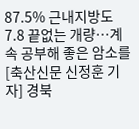87.5% 근내지방도 7.8 끝없는 개량…계속 공부해 좋은 암소를 [축산신문 신정훈 기자] 경북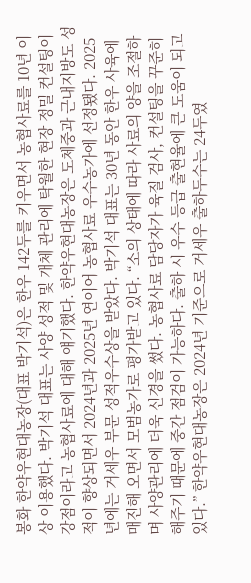봉화 한약우현대농장(대표 박기석)은 한우 142두를 키우면서 농협사료를 10년 이상 이용했다. 박기석 대표는 사양 성적 및 개체 관리에 탁월한 현장 정밀 컨설팅이 강점이라고 농협사료에 대해 얘기했다. 한약우현대농장은 도체중과 근내지방도 성적이 향상되면서 2024년과 2025년 연이어 농협사료 우수농가에 선정됐다. 2025년에는 거세우 부문 성적우수상을 받았다. 박기석 대표는 30년 동안 한우 사육에 매진해 오면서 모범농가로 평가받고 있다. “소의 상태에 따라 사료의 양을 조절하며 사양관리에 더욱 신경을 썼다. 농협사료 담당자가 육질 검사, 컨설팅을 꾸준히 해주기 때문에 중간 점검이 가능하다. 출하 시 우수 등급 출현율에 큰 도움이 되고 있다.” 한약우현대농장은 2024년 기준으로 거세우 출하두수는 24두였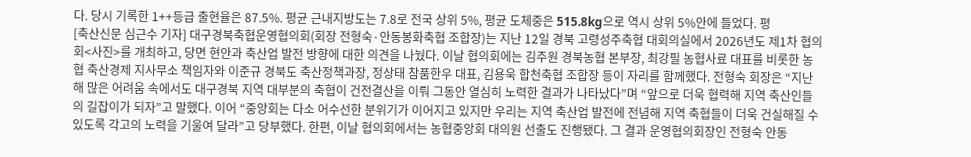다. 당시 기록한 1++등급 출현율은 87.5%. 평균 근내지방도는 7.8로 전국 상위 5%, 평균 도체중은 515.8kg으로 역시 상위 5%안에 들었다. 평
[축산신문 심근수 기자] 대구경북축협운영협의회(회장 전형숙·안동봉화축협 조합장)는 지난 12일 경북 고령성주축협 대회의실에서 2026년도 제1차 협의회<사진>를 개최하고, 당면 현안과 축산업 발전 방향에 대한 의견을 나눴다. 이날 협의회에는 김주원 경북농협 본부장, 최강필 농협사료 대표를 비롯한 농협 축산경제 지사무소 책임자와 이준규 경북도 축산정책과장, 정상태 참품한우 대표, 김용욱 합천축협 조합장 등이 자리를 함께했다. 전형숙 회장은 “지난해 많은 어려움 속에서도 대구경북 지역 대부분의 축협이 건전결산을 이뤄 그동안 열심히 노력한 결과가 나타났다”며 “앞으로 더욱 협력해 지역 축산인들의 길잡이가 되자”고 말했다. 이어 “중앙회는 다소 어수선한 분위기가 이어지고 있지만 우리는 지역 축산업 발전에 전념해 지역 축협들이 더욱 건실해질 수 있도록 각고의 노력을 기울여 달라”고 당부했다. 한편, 이날 협의회에서는 농협중앙회 대의원 선출도 진행됐다. 그 결과 운영협의회장인 전형숙 안동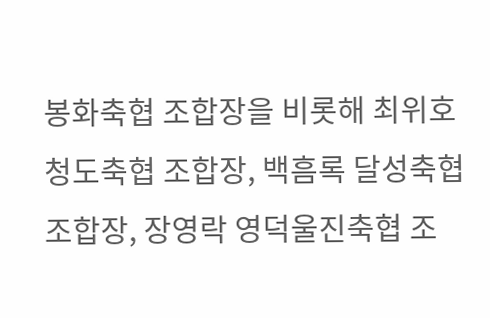봉화축협 조합장을 비롯해 최위호 청도축협 조합장, 백흠록 달성축협 조합장, 장영락 영덕울진축협 조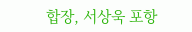합장, 서상욱 포항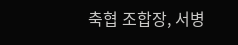축협 조합장, 서병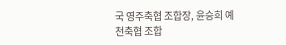국 영주축협 조합장, 윤승희 예천축협 조합